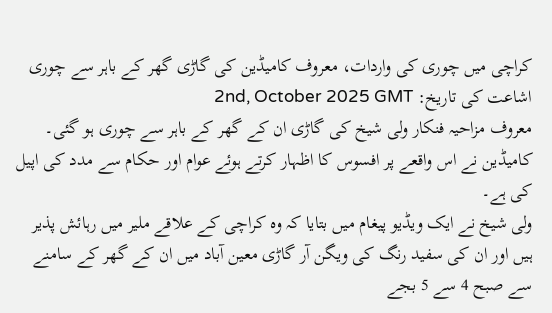کراچی میں چوری کی واردات، معروف کامیڈین کی گاڑی گھر کے باہر سے چوری
اشاعت کی تاریخ: 2nd, October 2025 GMT
معروف مزاحیہ فنکار ولی شیخ کی گاڑی ان کے گھر کے باہر سے چوری ہو گئی۔ کامیڈین نے اس واقعے پر افسوس کا اظہار کرتے ہوئے عوام اور حکام سے مدد کی اپیل کی ہے۔
ولی شیخ نے ایک ویڈیو پیغام میں بتایا کہ وہ کراچی کے علاقے ملیر میں رہائش پذیر ہیں اور ان کی سفید رنگ کی ویگن آر گاڑی معین آباد میں ان کے گھر کے سامنے سے صبح 4 سے 5 بجے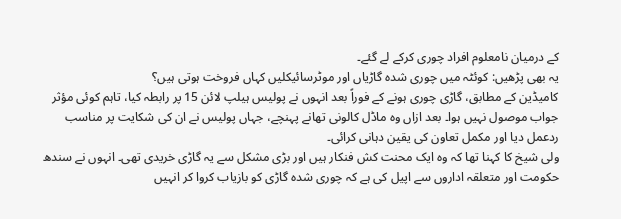کے درمیان نامعلوم افراد چوری کرکے لے گئے۔
یہ بھی پڑھیں: کوئٹہ میں چوری شدہ گاڑیاں اور موٹرسائیکلیں کہاں فروخت ہوتی ہیں؟
کامیڈین کے مطابق، گاڑی چوری ہونے کے فوراً بعد انہوں نے پولیس ہیلپ لائن 15 پر رابطہ کیا، تاہم کوئی مؤثر جواب موصول نہیں ہوا۔ بعد ازاں وہ ماڈل کالونی تھانے پہنچے، جہاں پولیس نے ان کی شکایت پر مناسب ردعمل دیا اور مکمل تعاون کی یقین دہانی کرائی۔
ولی شیخ کا کہنا تھا کہ وہ ایک محنت کش فنکار ہیں اور بڑی مشکل سے یہ گاڑی خریدی تھی۔ انہوں نے سندھ حکومت اور متعلقہ اداروں سے اپیل کی ہے کہ چوری شدہ گاڑی کو بازیاب کروا کر انہیں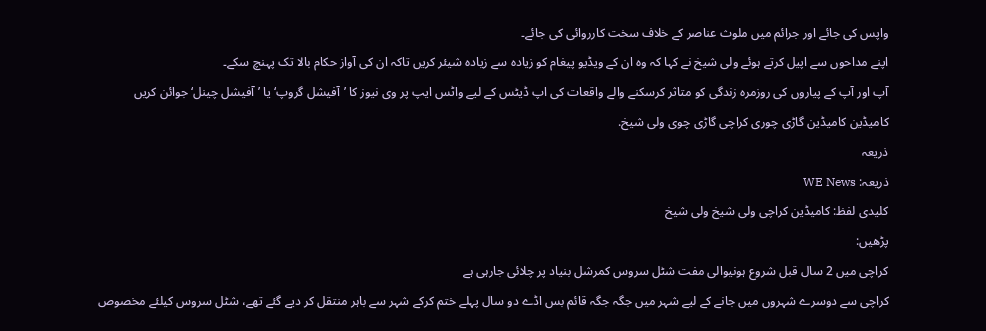واپس کی جائے اور جرائم میں ملوث عناصر کے خلاف سخت کارروائی کی جائے۔
اپنے مداحوں سے اپیل کرتے ہوئے ولی شیخ نے کہا کہ وہ ان کے ویڈیو پیغام کو زیادہ سے زیادہ شیئر کریں تاکہ ان کی آواز حکام بالا تک پہنچ سکے۔
آپ اور آپ کے پیاروں کی روزمرہ زندگی کو متاثر کرسکنے والے واقعات کی اپ ڈیٹس کے لیے واٹس ایپ پر وی نیوز کا ’آفیشل گروپ‘ یا ’آفیشل چینل‘ جوائن کریں
کامیڈین کامیڈین گاڑی چوری کراچی گاڑی چوی ولی شیخ.
ذریعہ
ذریعہ: WE News
کلیدی لفظ: کامیڈین کراچی ولی شیخ ولی شیخ
پڑھیں:
کراچی میں 2 سال قبل شروع ہونیوالی مفت شٹل سروس کمرشل بنیاد پر چلائی جارہی ہے
کراچی سے دوسرے شہروں میں جانے کے لیے شہر میں جگہ جگہ قائم بس اڈے دو سال پہلے ختم کرکے شہر سے باہر منتقل کر دیے گئے تھے، شٹل سروس کیلئے مخصوص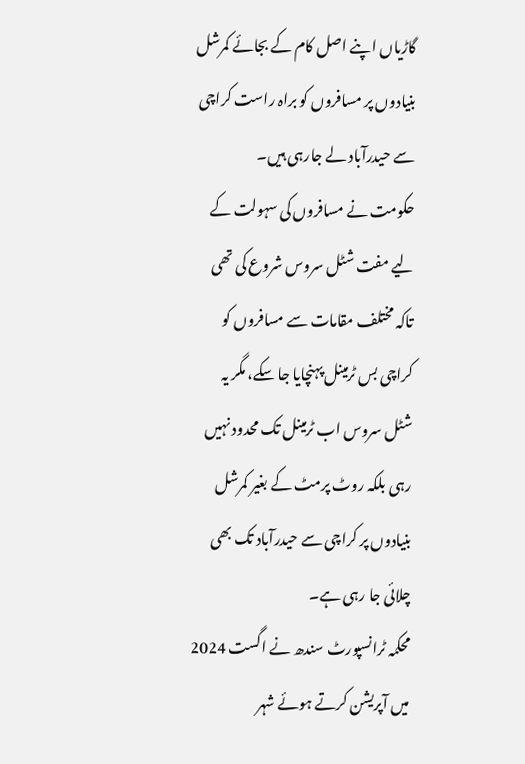گاڑیاں اپنے اصل کام کے بجائے کمرشل بنیادوں پر مسافروں کو براہ راست کراچی سے حیدرآباد لے جارہی ہیں۔
حکومت نے مسافروں کی سہولت کے لیے مفت شٹل سروس شروع کی تھی تاکہ مختلف مقامات سے مسافروں کو کراچی بس ٹرمینل پہنچایا جا سکے، مگر یہ شٹل سروس اب ٹرمینل تک محدود نہیں رہی بلکہ روٹ پرمٹ کے بغیر کمرشل بنیادوں پر کراچی سے حیدرآباد تک بھی چلائی جا رہی ہے۔
محکمہ ٹرانسپورٹ سندھ نے اگست 2024 میں آپریشن کرتے ہوئے شہر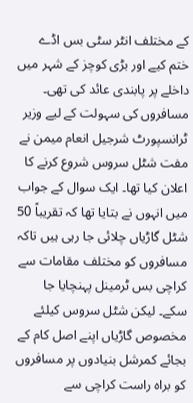کے مختلف انٹر سٹی بس اڈے ختم کیے اور بڑی کوچز کے شہر میں داخلے پر پابندی عائد کی تھی۔
مسافروں کی سہولت کے لیے وزیر ٹرانسپورٹ شرجیل انعام میمن نے مفت شٹل سروس شروع کرنے کا اعلان کیا تھا۔ ایک سوال کے جواب میں انہوں نے بتایا تھا کہ تقریباً 50 شٹل گاڑیاں چلائی جا رہی ہیں تاکہ مسافروں کو مختلف مقامات سے کراچی بس ٹرمینل پہنچایا جا سکے۔ لیکن شٹل سروس کیلئے مخصوص گاڑیاں اپنے اصل کام کے بجائے کمرشل بنیادوں پر مسافروں کو براہ راست کراچی سے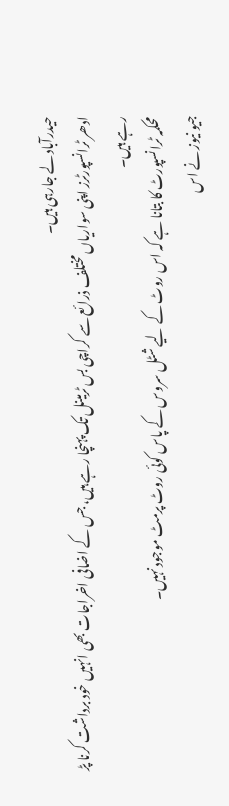حیدرآباد لے جارہی ہیں۔
ادھر ٹرانسپورٹرز اپنی سواریاں مختلف ذرائع سے کراچی بس ٹرمینل تک پہنچا رہے ہیں، جس کے اضافی اخراجات بھی انہیں خود برداشت کرنا پڑ رہے ہیں۔
محکمہ ٹرانسپورٹ کا بتانا ہے کہ اس روٹ کے لیے شٹل سروس کے پاس کوئی روٹ پرمٹ موجود نہیں۔
جیو نیوز نے اس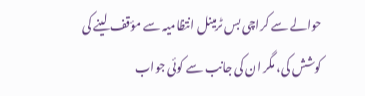حوالے سے کراچی بس ٹرمینل انتظامیہ سے مؤقف لینے کی کوشش کی، مگر ان کی جانب سے کوئی جواب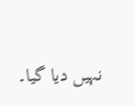نہیں دیا گیا۔